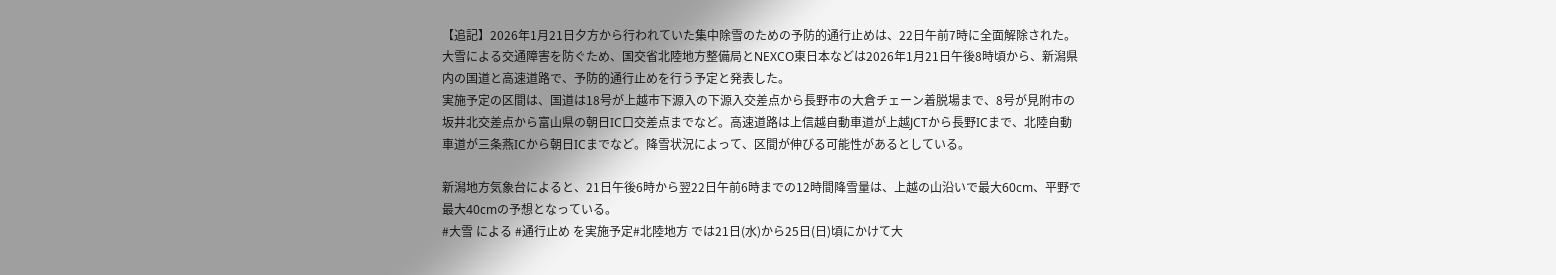【追記】2026年1月21日夕方から行われていた集中除雪のための予防的通行止めは、22日午前7時に全面解除された。
大雪による交通障害を防ぐため、国交省北陸地方整備局とNEXCO東日本などは2026年1月21日午後8時頃から、新潟県内の国道と高速道路で、予防的通行止めを行う予定と発表した。
実施予定の区間は、国道は18号が上越市下源入の下源入交差点から長野市の大倉チェーン着脱場まで、8号が見附市の坂井北交差点から富山県の朝日IC口交差点までなど。高速道路は上信越自動車道が上越JCTから長野ICまで、北陸自動車道が三条燕ICから朝日ICまでなど。降雪状況によって、区間が伸びる可能性があるとしている。

新潟地方気象台によると、21日午後6時から翌22日午前6時までの12時間降雪量は、上越の山沿いで最大60cm、平野で最大40cmの予想となっている。
#大雪 による #通行止め を実施予定#北陸地方 では21日(水)から25日(日)頃にかけて大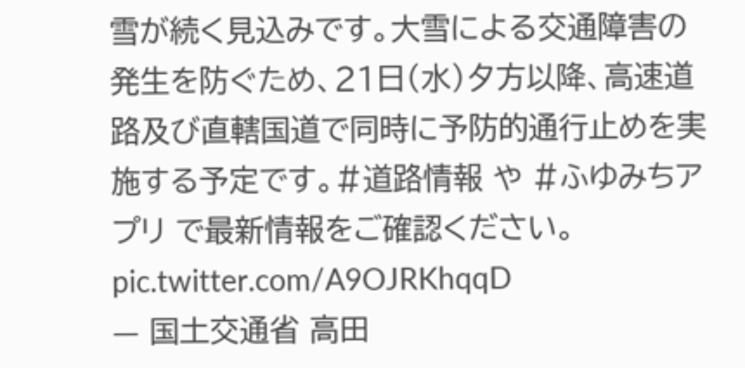雪が続く見込みです。大雪による交通障害の発生を防ぐため、21日(水)夕方以降、高速道路及び直轄国道で同時に予防的通行止めを実施する予定です。#道路情報 や #ふゆみちアプリ で最新情報をご確認ください。 pic.twitter.com/A9OJRKhqqD
— 国土交通省 高田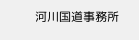河川国道事務所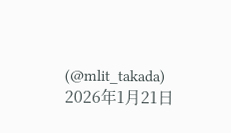(@mlit_takada) 2026年1月21日